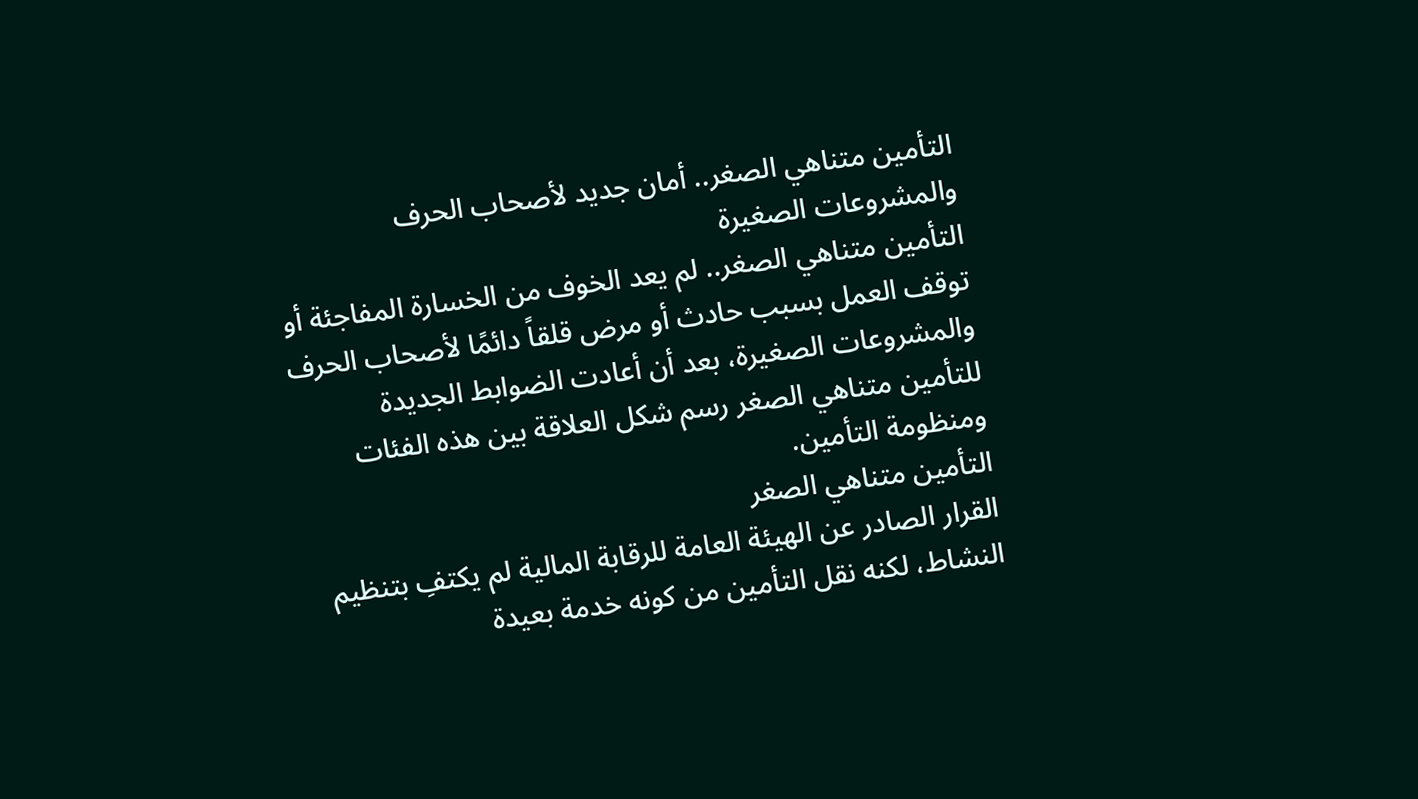التأمين متناهي الصغر.. أمان جديد لأصحاب الحرف والمشروعات الصغيرة
التأمين متناهي الصغر.. لم يعد الخوف من الخسارة المفاجئة أو توقف العمل بسبب حادث أو مرض قلقاً دائمًا لأصحاب الحرف والمشروعات الصغيرة، بعد أن أعادت الضوابط الجديدة للتأمين متناهي الصغر رسم شكل العلاقة بين هذه الفئات ومنظومة التأمين.
التأمين متناهي الصغر
القرار الصادر عن الهيئة العامة للرقابة المالية لم يكتفِ بتنظيم النشاط، لكنه نقل التأمين من كونه خدمة بعيدة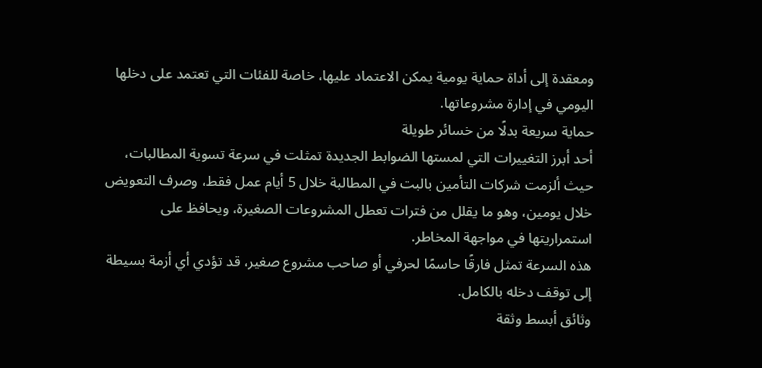ومعقدة إلى أداة حماية يومية يمكن الاعتماد عليها، خاصة للفئات التي تعتمد على دخلها اليومي في إدارة مشروعاتها.
حماية سريعة بدلًا من خسائر طويلة
أحد أبرز التغييرات التي لمستها الضوابط الجديدة تمثلت في سرعة تسوية المطالبات، حيث ألزمت شركات التأمين بالبت في المطالبة خلال 5 أيام عمل فقط، وصرف التعويض خلال يومين، وهو ما يقلل من فترات تعطل المشروعات الصغيرة، ويحافظ على استمراريتها في مواجهة المخاطر.
هذه السرعة تمثل فارقًا حاسمًا لحرفي أو صاحب مشروع صغير، قد تؤدي أي أزمة بسيطة إلى توقف دخله بالكامل.
وثائق أبسط وثقة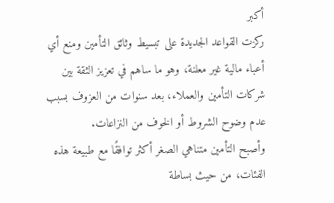أكبر
ركزت القواعد الجديدة على تبسيط وثائق التأمين ومنع أي أعباء مالية غير معلنة، وهو ما ساهم في تعزيز الثقة بين شركات التأمين والعملاء، بعد سنوات من العزوف بسبب عدم وضوح الشروط أو الخوف من النزاعات.
وأصبح التأمين متناهي الصغر أكثر توافقًا مع طبيعة هذه الفئات، من حيث بساطة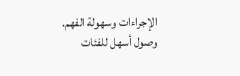الإجراءات وسهولة الفهم.
وصول أسهل للفئات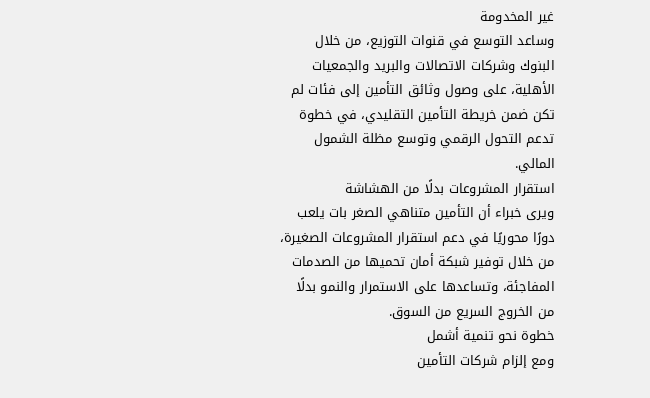غير المخدومة
وساعد التوسع في قنوات التوزيع، من خلال البنوك وشركات الاتصالات والبريد والجمعيات الأهلية، على وصول وثائق التأمين إلى فئات لم تكن ضمن خريطة التأمين التقليدي، في خطوة تدعم التحول الرقمي وتوسع مظلة الشمول المالي.
استقرار المشروعات بدلًا من الهشاشة
ويرى خبراء أن التأمين متناهي الصغر بات يلعب دورًا محوريًا في دعم استقرار المشروعات الصغيرة، من خلال توفير شبكة أمان تحميها من الصدمات المفاجئة، وتساعدها على الاستمرار والنمو بدلًا من الخروج السريع من السوق.
خطوة نحو تنمية أشمل
ومع إلزام شركات التأمين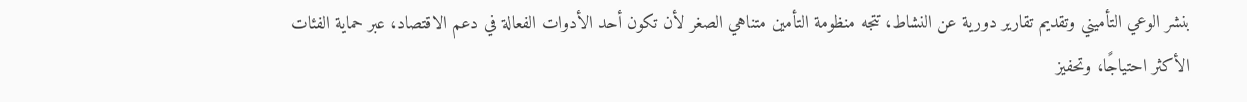بنشر الوعي التأميني وتقديم تقارير دورية عن النشاط، تتجه منظومة التأمين متناهي الصغر لأن تكون أحد الأدوات الفعالة في دعم الاقتصاد، عبر حماية الفئات الأكثر احتياجًا، وتحفيز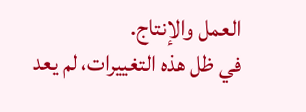العمل والإنتاج.
في ظل هذه التغييرات، لم يعد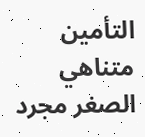التأمين متناهي الصغر مجرد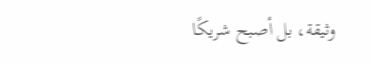وثيقة، بل أصبح شريكًا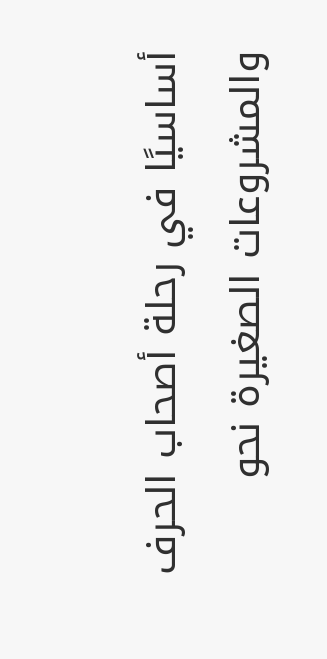أساسيًا في رحلة أصحاب الحرف والمشروعات الصغيرة نحو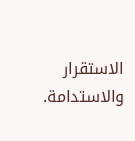الاستقرار والاستدامة.